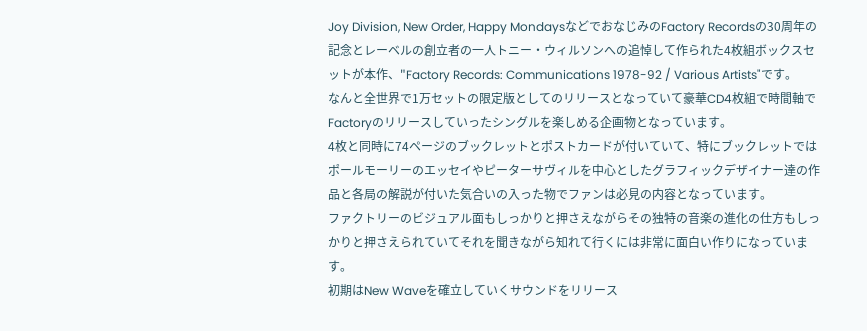Joy Division, New Order, Happy MondaysなどでおなじみのFactory Recordsの30周年の記念とレーベルの創立者の一人トニー・ウィルソンへの追悼して作られた4枚組ボックスセットが本作、"Factory Records: Communications 1978-92 / Various Artists"です。
なんと全世界で1万セットの限定版としてのリリースとなっていて豪華CD4枚組で時間軸でFactoryのリリースしていったシングルを楽しめる企画物となっています。
4枚と同時に74ページのブックレットとポストカードが付いていて、特にブックレットではポールモーリーのエッセイやピーターサヴィルを中心としたグラフィックデザイナー達の作品と各局の解説が付いた気合いの入った物でファンは必見の内容となっています。
ファクトリーのビジュアル面もしっかりと押さえながらその独特の音楽の進化の仕方もしっかりと押さえられていてそれを聞きながら知れて行くには非常に面白い作りになっています。
初期はNew Waveを確立していくサウンドをリリース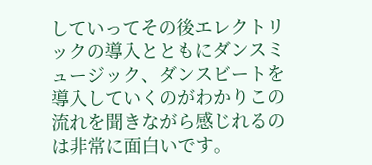していってその後エレクトリックの導入とともにダンスミュージック、ダンスビートを導入していくのがわかりこの流れを聞きながら感じれるのは非常に面白いです。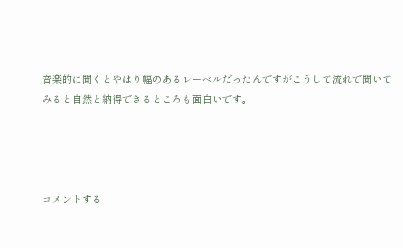音楽的に聞くとやはり幅のあるレーベルだったんですがこうして流れで聞いてみると自然と納得できるところも面白いです。




コメントする